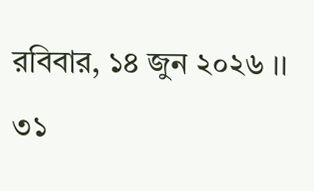রবিবার, ১৪ জুন ২০২৬ ।। ৩১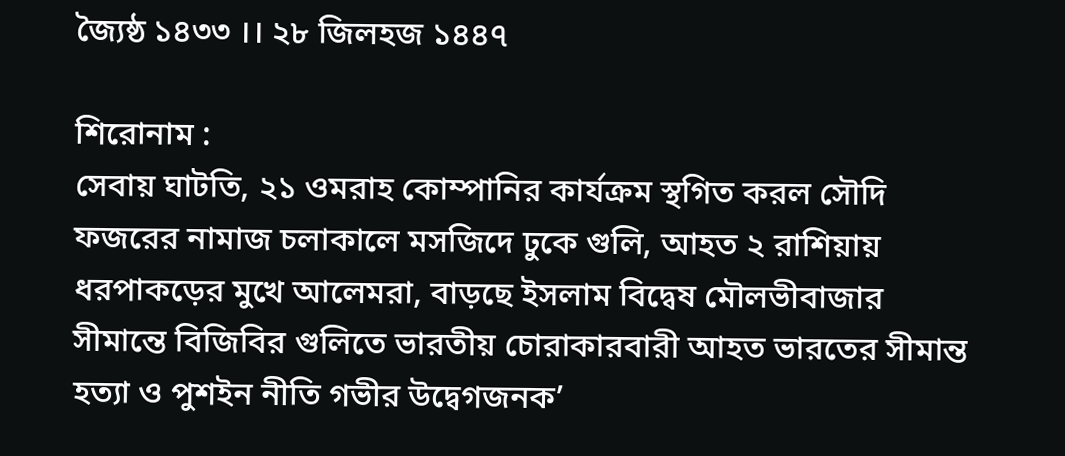জ্যৈষ্ঠ ১৪৩৩ ।। ২৮ জিলহজ ১৪৪৭

শিরোনাম :
সেবায় ঘাটতি, ২১ ওমরাহ কোম্পানির কার্যক্রম স্থগিত করল সৌদি ফজরের নামাজ চলাকালে মসজিদে ঢুকে গুলি, আহত ২ রাশিয়ায় ধরপাকড়ের মুখে আলেমরা, বাড়ছে ইসলাম বিদ্বেষ মৌলভীবাজার সীমান্তে বিজিবির গুলিতে ভারতীয় চোরাকারবারী আহত ভারতের সীমান্ত হত্যা ও পুশইন নীতি গভীর উদ্বেগজনক’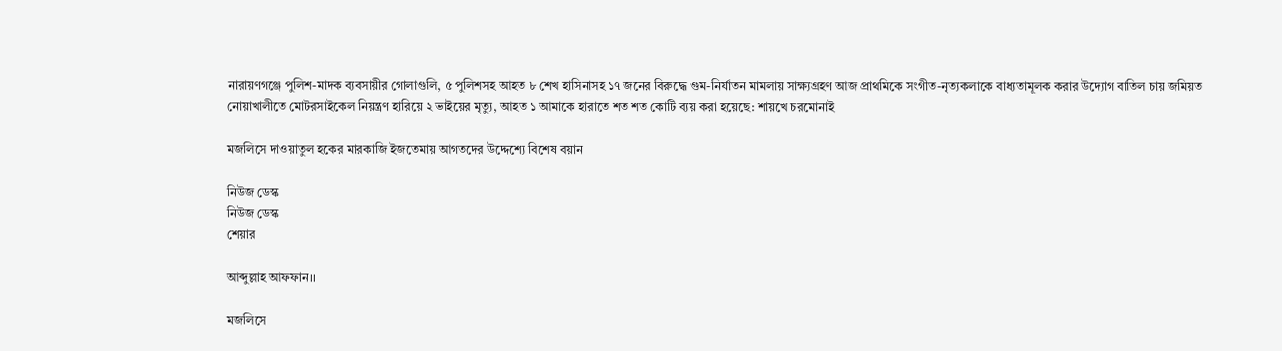নারায়ণগঞ্জে পুলিশ-মাদক ব্যবসায়ীর গোলাগুলি, ৫ পুলিশসহ আহত ৮ শেখ হাসিনাসহ ১৭ জনের বিরুদ্ধে গুম-নির্যাতন মামলায় সাক্ষ্যগ্রহণ আজ প্রাথমিকে সংগীত-নৃত্যকলাকে বাধ্যতামূলক করার উদ্যোগ বাতিল চায় জমিয়ত নোয়াখালীতে মোটরসাইকেল নিয়ন্ত্রণ হারিয়ে ২ ভাইয়ের মৃত্যু, আহত ১ আমাকে হারাতে শত শত কোটি ব্যয় করা হয়েছে: শায়খে চরমোনাই

মজলিসে দাওয়াতুল হকের মারকাজি ইজতেমায় আগতদের উদ্দেশ্যে বিশেষ বয়ান

নিউজ ডেস্ক
নিউজ ডেস্ক
শেয়ার

আব্দুল্লাহ আফফান।।

মজলিসে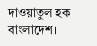দাওয়াতুল হক বাংলাদেশ।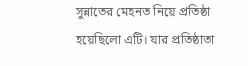সুন্নাতের মেহনত নিয়ে প্রতিষ্ঠা হয়েছিলো এটি। যার প্রতিষ্ঠাতা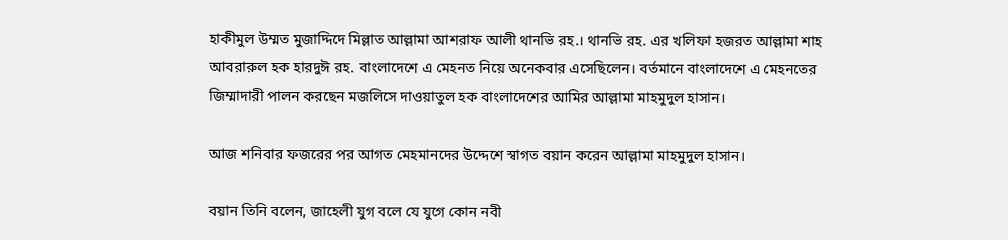হাকীমুল উম্মত মুজাদ্দিদে মিল্লাত আল্লামা আশরাফ আলী থানভি রহ.। থানভি রহ. এর খলিফা হজরত আল্লামা শাহ আবরারুল হক হারদুঈ রহ. বাংলাদেশে এ মেহনত নিয়ে অনেকবার এসেছিলেন। বর্তমানে বাংলাদেশে এ মেহনতের জিম্মাদারী পালন করছেন মজলিসে দাওয়াতুল হক বাংলাদেশের আমির আল্লামা মাহমুদুল হাসান।

আজ শনিবার ফজরের পর আগত মেহমানদের উদ্দেশে স্বাগত বয়ান করেন আল্লামা মাহমুদুল হাসান।

বয়ান তিনি বলেন, জাহেলী যুগ বলে যে যুগে কোন নবী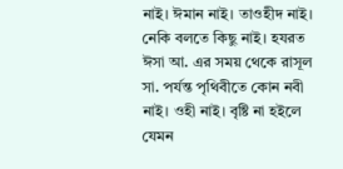নাই। ঈমান নাই। তাওহীদ নাই। নেকি বলতে কিছু নাই। হযরত ঈসা আ. এর সময় থেকে রাসূল সা. পর্যন্ত পৃথিবীতে কোন নবী নাই। ওহী নাই। বৃষ্টি না হইলে যেমন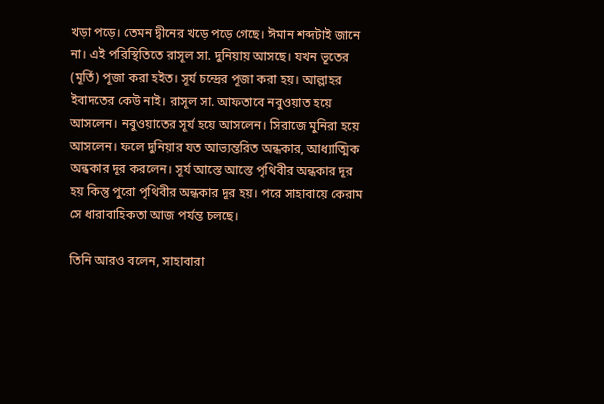খড়া পড়ে। তেমন দ্বীনের খড়ে পড়ে গেছে। ঈমান শব্দটাই জানে না। এই পরিস্থিতিতে রাসূল সা. দুনিয়ায় আসছে। যখন ভূতের (মূর্তি) পূজা করা হইত। সূর্য চন্দ্রের পূজা করা হয়। আল্লাহর ইবাদতের কেউ নাই। রাসূল সা. আফতাবে নবুওয়াত হয়ে আসলেন। নবুওয়াতের সূর্য হয়ে আসলেন। সিরাজে মুনিরা হয়ে আসলেন। ফলে দুনিয়ার যত আভ্যন্তরিত অন্ধকার, আধ্যাত্মিক অন্ধকার দূর করলেন। সূর্য আস্তে আস্তে পৃথিবীর অন্ধকার দূর হয় কিন্তু পুরো পৃথিবীর অন্ধকার দূর হয়। পরে সাহাবায়ে কেরাম সে ধারাবাহিকতা আজ পর্যন্ত চলছে।

তিনি আরও বলেন, সাহাবারা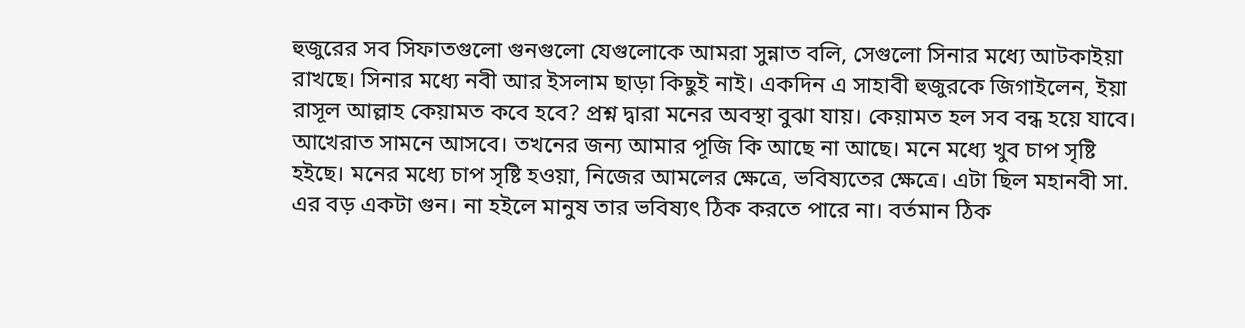হুজুরের সব সিফাতগুলো গুনগুলো যেগুলোকে আমরা সুন্নাত বলি, সেগুলো সিনার মধ্যে আটকাইয়া রাখছে। সিনার মধ্যে নবী আর ইসলাম ছাড়া কিছুই নাই। একদিন এ সাহাবী হুজুরকে জিগাইলেন, ইয়া রাসূল আল্লাহ কেয়ামত কবে হবে? প্রশ্ন দ্বারা মনের অবস্থা বুঝা যায়। কেয়ামত হল সব বন্ধ হয়ে যাবে। আখেরাত সামনে আসবে। তখনের জন্য আমার পূজি কি আছে না আছে। মনে মধ্যে খুব চাপ সৃষ্টি হইছে। মনের মধ্যে চাপ সৃষ্টি হওয়া, নিজের আমলের ক্ষেত্রে, ভবিষ্যতের ক্ষেত্রে। এটা ছিল মহানবী সা. এর বড় একটা গুন। না হইলে মানুষ তার ভবিষ্যৎ ঠিক করতে পারে না। বর্তমান ঠিক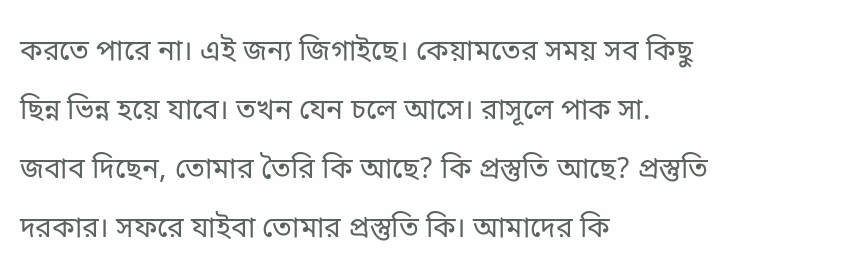করতে পারে না। এই জন্য জিগাইছে। কেয়ামতের সময় সব কিছু ছিন্ন ভিন্ন হয়ে যাবে। তখন যেন চলে আসে। রাসূলে পাক সা. জবাব দিছেন, তোমার তৈরি কি আছে? কি প্রস্তুতি আছে? প্রস্তুতি দরকার। সফরে যাইবা তোমার প্রস্তুতি কি। আমাদের কি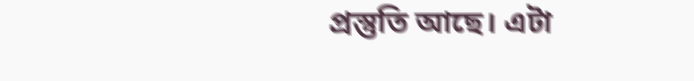প্রস্তুতি আছে। এটা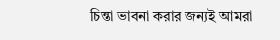চিন্তা ভাবনা করার জন্যই আমরা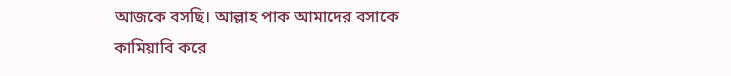আজকে বসছি। আল্লাহ পাক আমাদের বসাকে কামিয়াবি করে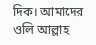দিক। আমাদের ওলি আল্লাহ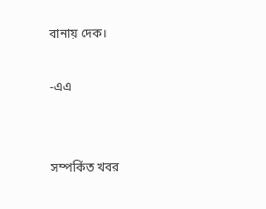বানায় দেক।

-এএ


সম্পর্কিত খবর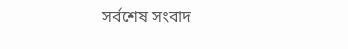সর্বশেষ সংবাদ